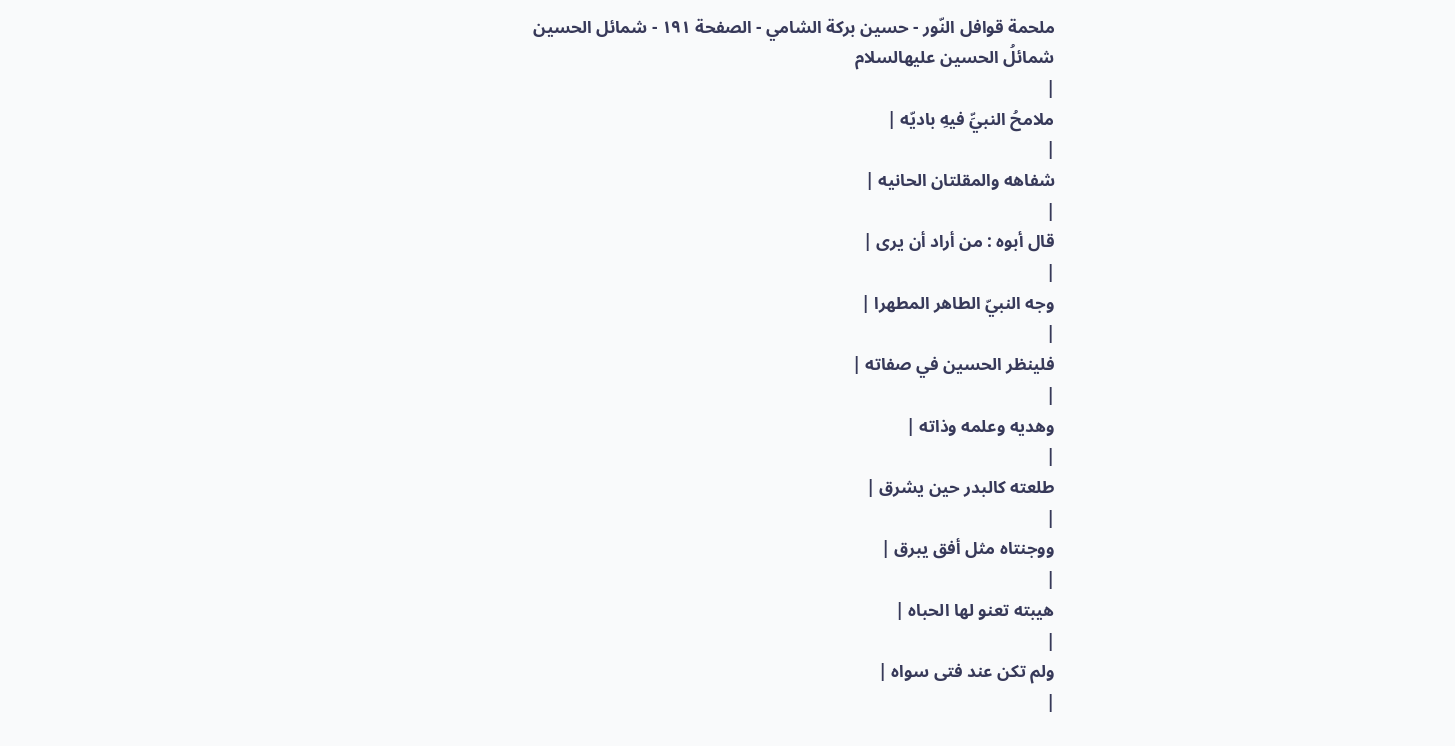ملحمة قوافل النّور - حسين بركة الشامي - الصفحة ١٩١ - شمائل الحسين
شمائلُ الحسين عليهالسلام
|
ملامحُ النبيِّ فيهِ باديّه |
|
شفاهه والمقلتان الحانيه |
|
قال أبوه : من أراد أن يرى |
|
وجه النبيّ الطاهر المطهرا |
|
فلينظر الحسين في صفاته |
|
وهديه وعلمه وذاته |
|
طلعته كالبدر حين يشرق |
|
ووجنتاه مثل أفق يبرق |
|
هيبته تعنو لها الحباه |
|
ولم تكن عند فتى سواه |
|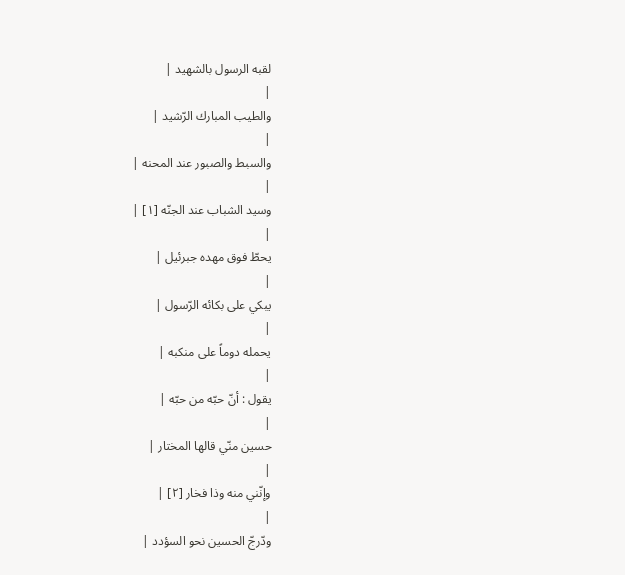لقبه الرسول بالشهيد |
|
والطيب المبارك الرّشيد |
|
والسبط والصبور عند المحنه |
|
وسيد الشباب عند الجنّه [١] |
|
يحطّ فوق مهده جبرئيل |
|
يبكي على بكائه الرّسول |
|
يحمله دوماً على منكبه |
|
يقول : أنّ حبّه من حبّه |
|
حسين منّي قالها المختار |
|
وإنّني منه وذا فخار [٢] |
|
ودّرجّ الحسين نحو السؤدد |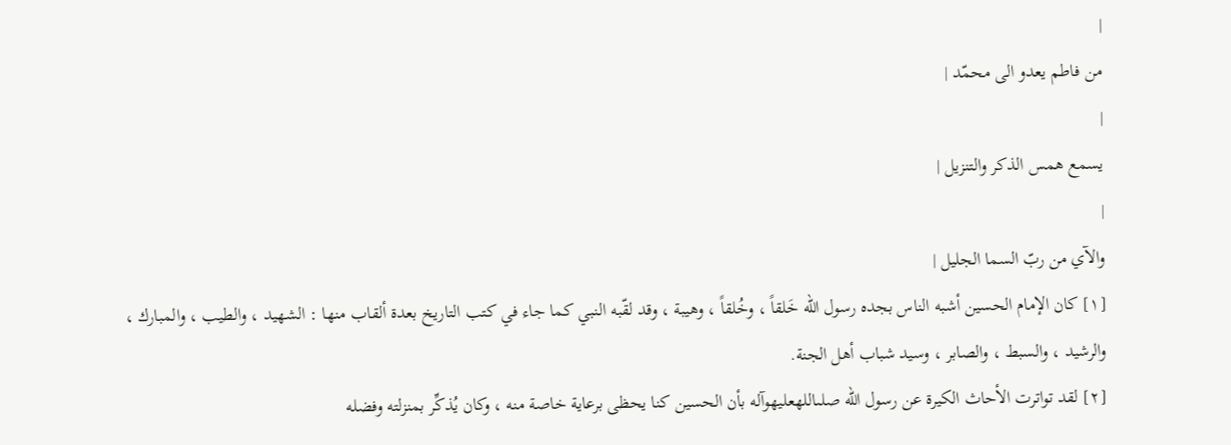|
من فاطم يعدو الى محمّد |
|
يسمع همس الذكر والتنزيل |
|
والآي من ربّ السما الجليل |
[١] كان الإمام الحسين أشبه الناس بجده رسول الله خَلقاً ، وخُلقاً ، وهيبة ، وقد لقّبه النبي كما جاء في كتب التاريخ بعدة ألقاب منها : الشهيد ، والطيب ، والمبارك ، والرشيد ، والسبط ، والصابر ، وسيد شباب أهل الجنة.
[٢] لقد تواترت الأحاث الكيرة عن رسول الله صلىاللهعليهوآله بأن الحسين كنا يحظى برعاية خاصة منه ، وكان يُذكِّر بمنزلته وفضله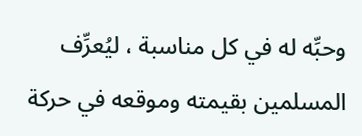وحبِّه له في كل مناسبة ، ليُعرِّف المسلمين بقيمته وموقعه في حركة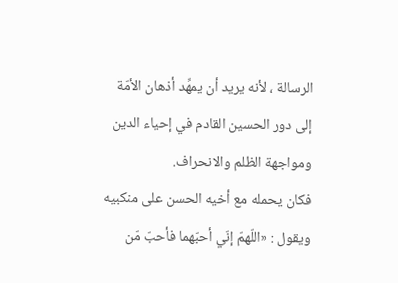الرسالة ، لأنه يريد أن يمهِّد أذهان الأمّة إلى دور الحسين القادم في إحياء الدين ومواجهة الظلم والانحراف.
فكان يحمله مع أخيه الحسن على منكبيه ويقول : «اللّهمّ إنّي أحبّهما فأحبّ مّن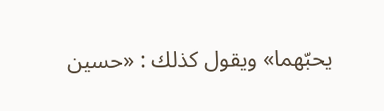يحبّهما» ويقول كذلك : «حسين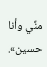منِّي وأنا حسين».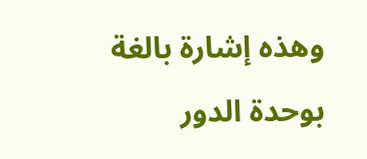وهذه إشارة بالغة بوحدة الدور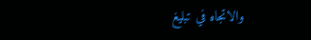والاتجاه في تبليغ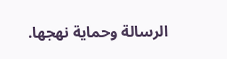الرسالة وحماية نهجها.